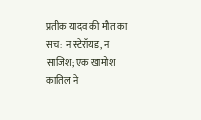प्रतीक यादव की मौत का सच: न स्टेरॉयड, न साजिश; एक खामोश कातिल ने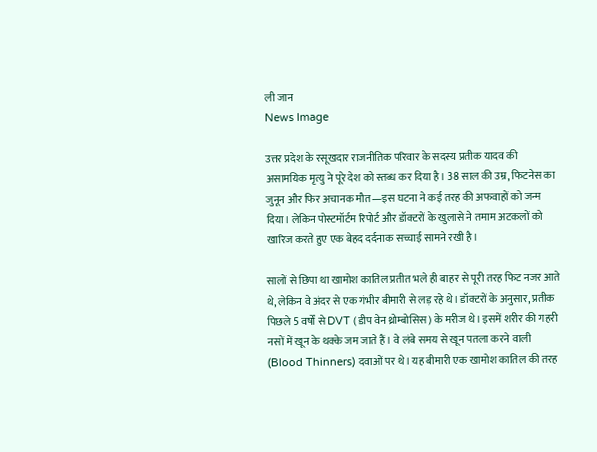ली जान
News Image

उत्तर प्रदेश के रसूखदार राजनीतिक परिवार के सदस्य प्रतीक यादव की असामयिक मृत्यु ने पूरे देश को स्तब्ध कर दिया है। 38 साल की उम्र, फिटनेस का जुनून और फिर अचानक मौत—इस घटना ने कई तरह की अफवाहों को जन्म दिया। लेकिन पोस्टमॉर्टम रिपोर्ट और डॉक्टरों के खुलासे ने तमाम अटकलों को खारिज करते हुए एक बेहद दर्दनाक सच्चाई सामने रखी है।

सालों से छिपा था खामोश कातिल प्रतीत भले ही बाहर से पूरी तरह फिट नजर आते थे, लेकिन वे अंदर से एक गंभीर बीमारी से लड़ रहे थे। डॉक्टरों के अनुसार, प्रतीक पिछले 5 वर्षों से DVT (डीप वेन थ्रोम्बोसिस) के मरीज थे। इसमें शरीर की गहरी नसों में खून के थक्के जम जाते हैं। वे लंबे समय से खून पतला करने वाली (Blood Thinners) दवाओं पर थे। यह बीमारी एक खामोश कातिल की तरह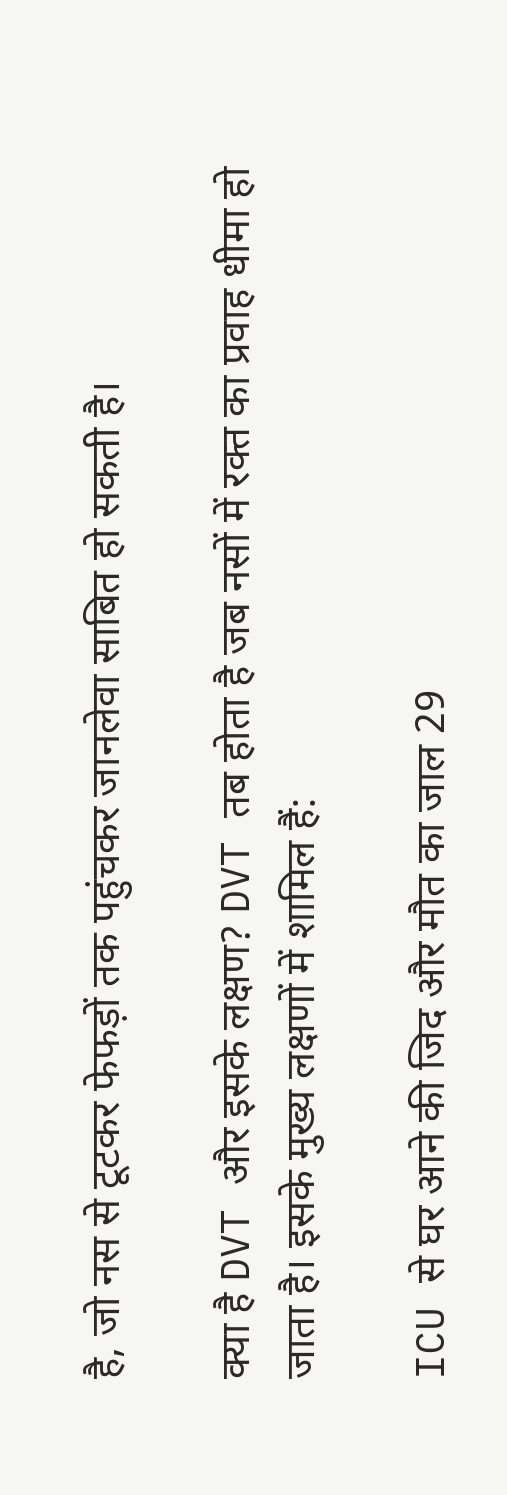है, जो नस से टूटकर फेफड़ों तक पहुंचकर जानलेवा साबित हो सकती है।

क्या है DVT और इसके लक्षण? DVT तब होता है जब नसों में रक्त का प्रवाह धीमा हो जाता है। इसके मुख्य लक्षणों में शामिल हैं:

ICU से घर आने की जिद और मौत का जाल 29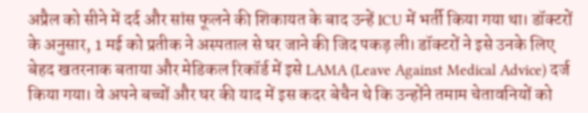अप्रैल को सीने में दर्द और सांस फूलने की शिकायत के बाद उन्हें ICU में भर्ती किया गया था। डॉक्टरों के अनुसार, 1 मई को प्रतीक ने अस्पताल से घर जाने की जिद पकड़ ली। डॉक्टरों ने इसे उनके लिए बेहद खतरनाक बताया और मेडिकल रिकॉर्ड में इसे LAMA (Leave Against Medical Advice) दर्ज किया गया। वे अपने बच्चों और घर की याद में इस कदर बेचैन थे कि उन्होंने तमाम चेतावनियों को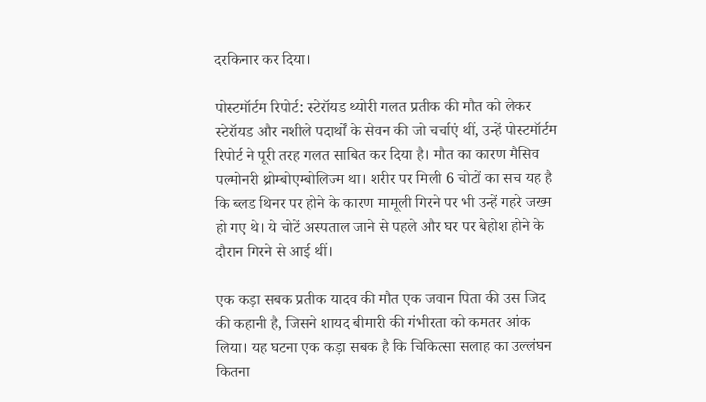दरकिनार कर दिया।

पोस्टमॉर्टम रिपोर्ट: स्टेरॉयड थ्योरी गलत प्रतीक की मौत को लेकर स्टेरॉयड और नशीले पदार्थों के सेवन की जो चर्चाएं थीं, उन्हें पोस्टमॉर्टम रिपोर्ट ने पूरी तरह गलत साबित कर दिया है। मौत का कारण मैसिव पल्मोनरी थ्रोम्बोएम्बोलिज्म था। शरीर पर मिली 6 चोटों का सच यह है कि ब्लड थिनर पर होने के कारण मामूली गिरने पर भी उन्हें गहरे जख्म हो गए थे। ये चोटें अस्पताल जाने से पहले और घर पर बेहोश होने के दौरान गिरने से आई थीं।

एक कड़ा सबक प्रतीक यादव की मौत एक जवान पिता की उस जिद की कहानी है, जिसने शायद बीमारी की गंभीरता को कमतर आंक लिया। यह घटना एक कड़ा सबक है कि चिकित्सा सलाह का उल्लंघन कितना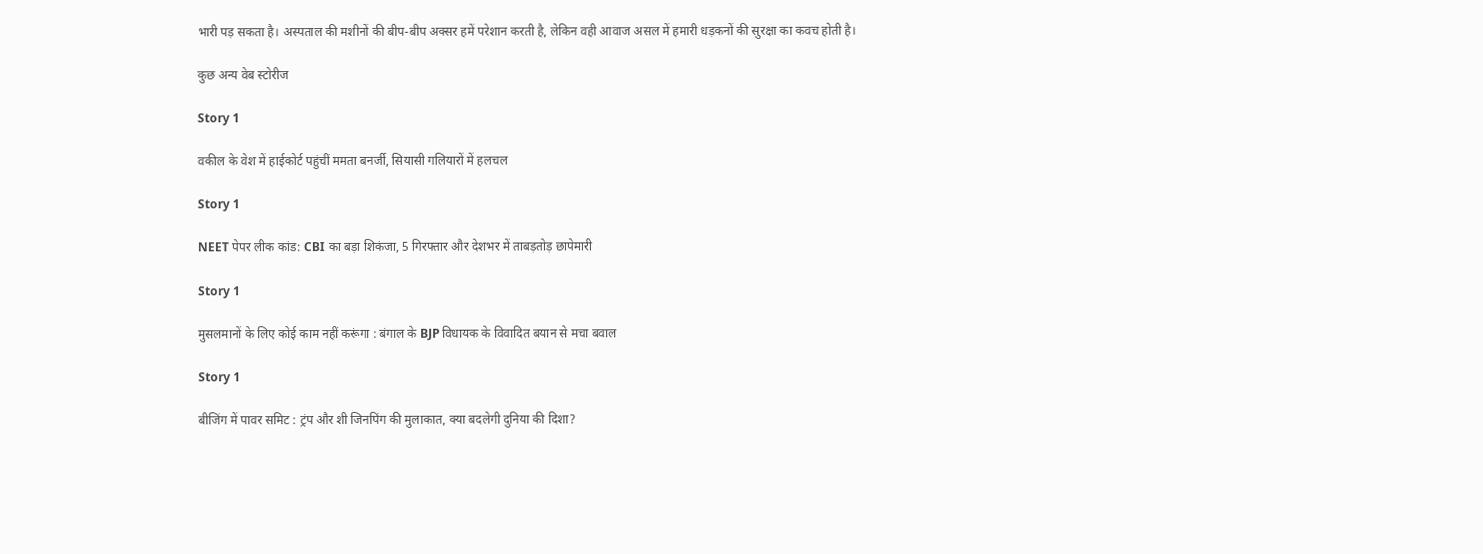भारी पड़ सकता है। अस्पताल की मशीनों की बीप-बीप अक्सर हमें परेशान करती है, लेकिन वही आवाज असल में हमारी धड़कनों की सुरक्षा का कवच होती है।

कुछ अन्य वेब स्टोरीज

Story 1

वकील के वेश में हाईकोर्ट पहुंचीं ममता बनर्जी, सियासी गलियारों में हलचल

Story 1

NEET पेपर लीक कांड: CBI का बड़ा शिकंजा, 5 गिरफ्तार और देशभर में ताबड़तोड़ छापेमारी

Story 1

मुसलमानों के लिए कोई काम नहीं करूंगा : बंगाल के BJP विधायक के विवादित बयान से मचा बवाल

Story 1

बीजिंग में पावर समिट : ट्रंप और शी जिनपिंग की मुलाकात, क्या बदलेगी दुनिया की दिशा?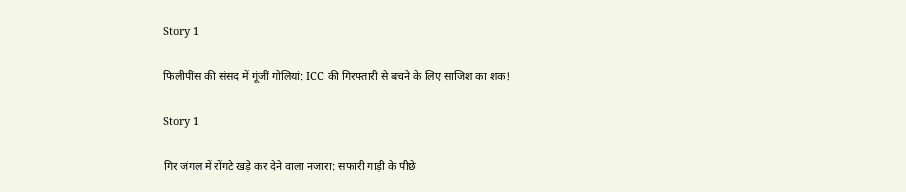Story 1

फिलीपींस की संसद में गूंजीं गोलियां: ICC की गिरफ्तारी से बचने के लिए साजिश का शक!

Story 1

गिर जंगल में रोंगटे खड़े कर देने वाला नजारा: सफारी गाड़ी के पीछे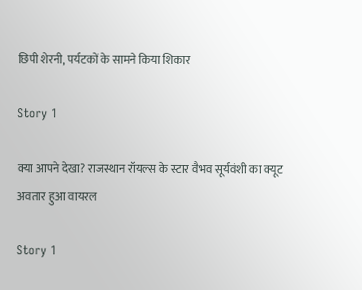छिपी शेरनी, पर्यटकों के सामने किया शिकार

Story 1

क्या आपने देखा? राजस्थान रॉयल्स के स्टार वैभव सूर्यवंशी का क्यूट अवतार हुआ वायरल

Story 1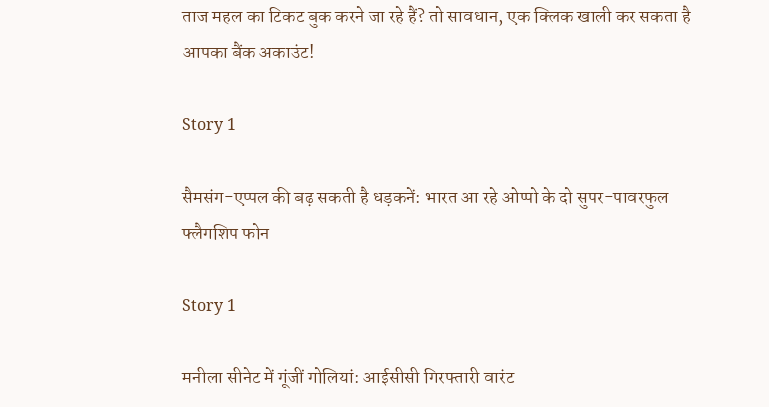ताज महल का टिकट बुक करने जा रहे हैं? तो सावधान, एक क्लिक खाली कर सकता है आपका बैंक अकाउंट!

Story 1

सैमसंग-एप्पल की बढ़ सकती है धड़कनें: भारत आ रहे ओप्पो के दो सुपर-पावरफुल फ्लैगशिप फोन

Story 1

मनीला सीनेट में गूंजीं गोलियां: आईसीसी गिरफ्तारी वारंट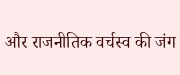और राजनीतिक वर्चस्व की जंग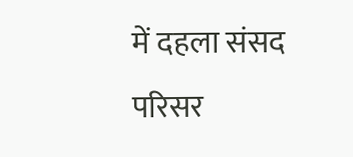में दहला संसद परिसर